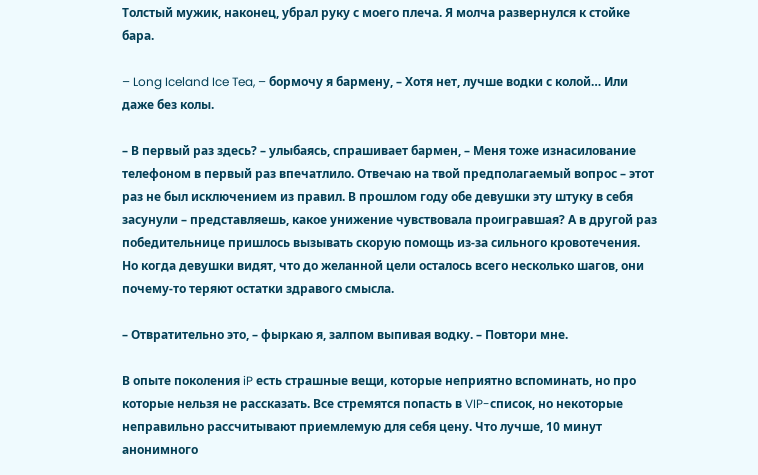Толстый мужик, наконец, убрал руку с моего плеча. Я молча развернулся к стойке бара.

– Long Iceland Ice Tea, – бормочу я бармену, – Хотя нет, лучше водки с колой… Или даже без колы.

– В первый раз здесь? – улыбаясь, спрашивает бармен, – Меня тоже изнасилование телефоном в первый раз впечатлило. Отвечаю на твой предполагаемый вопрос – этот раз не был исключением из правил. В прошлом году обе девушки эту штуку в себя засунули – представляешь, какое унижение чувствовала проигравшая? А в другой раз победительнице пришлось вызывать скорую помощь из-за сильного кровотечения. Но когда девушки видят, что до желанной цели осталось всего несколько шагов, они почему-то теряют остатки здравого смысла.

– Отвратительно это, – фыркаю я, залпом выпивая водку. – Повтори мне.

В опыте поколения iP есть страшные вещи, которые неприятно вспоминать, но про которые нельзя не рассказать. Все стремятся попасть в VIP-список, но некоторые неправильно рассчитывают приемлемую для себя цену. Что лучше, 10 минут анонимного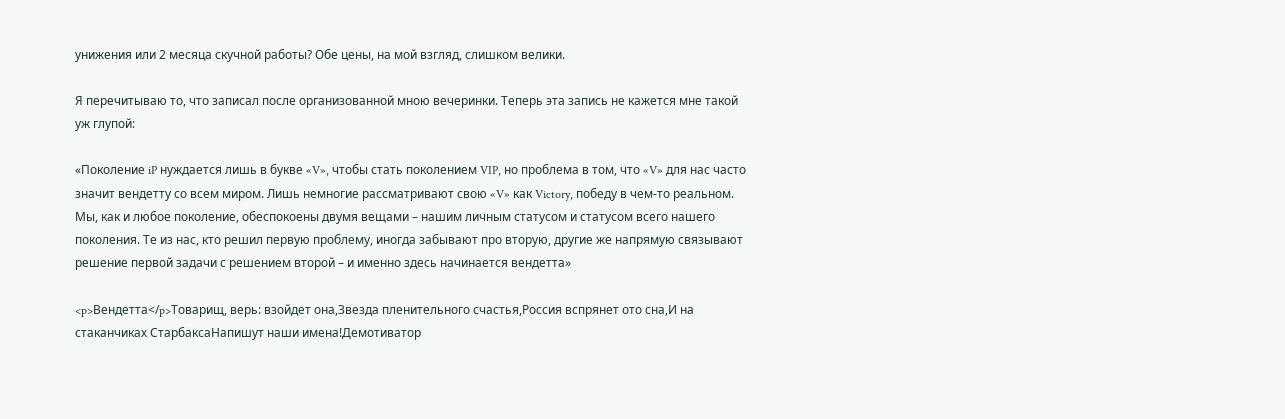унижения или 2 месяца скучной работы? Обе цены, на мой взгляд, слишком велики.

Я перечитываю то, что записал после организованной мною вечеринки. Теперь эта запись не кажется мне такой уж глупой:

«Поколение iP нуждается лишь в букве «V», чтобы стать поколением VIP, но проблема в том, что «V» для нас часто значит вендетту со всем миром. Лишь немногие рассматривают свою «V» как Victory, победу в чем-то реальном. Мы, как и любое поколение, обеспокоены двумя вещами – нашим личным статусом и статусом всего нашего поколения. Те из нас, кто решил первую проблему, иногда забывают про вторую, другие же напрямую связывают решение первой задачи с решением второй – и именно здесь начинается вендетта»

<p>Вендетта</p>Товарищ, верь: взойдет она,Звезда пленительного счастья,Россия вспрянет ото сна,И на стаканчиках СтарбаксаНапишут наши имена!Демотиватор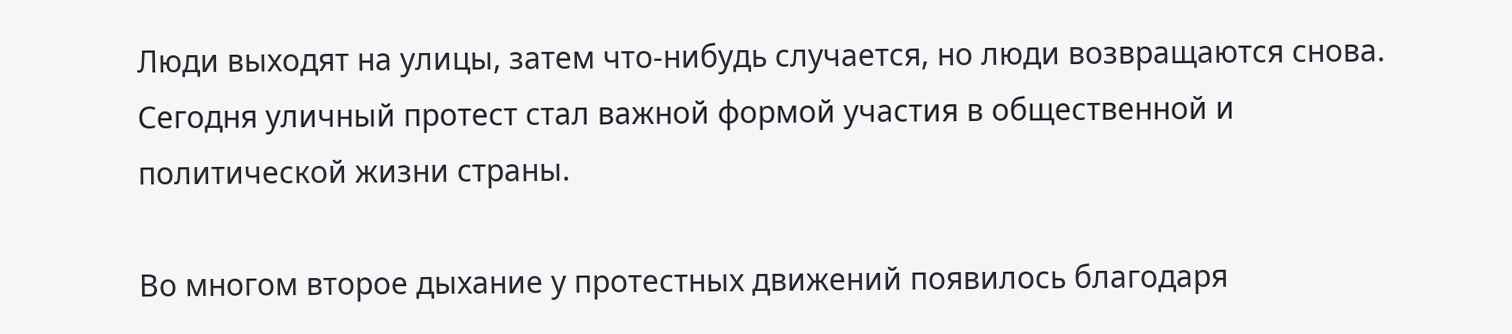Люди выходят на улицы, затем что-нибудь случается, но люди возвращаются снова. Сегодня уличный протест стал важной формой участия в общественной и политической жизни страны.

Во многом второе дыхание у протестных движений появилось благодаря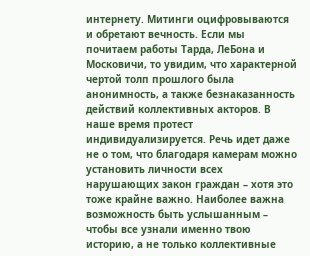интернету. Митинги оцифровываются и обретают вечность. Если мы почитаем работы Тарда, ЛеБона и Московичи, то увидим, что характерной чертой толп прошлого была анонимность, а также безнаказанность действий коллективных акторов. В наше время протест индивидуализируется. Речь идет даже не о том, что благодаря камерам можно установить личности всех нарушающих закон граждан – хотя это тоже крайне важно. Наиболее важна возможность быть услышанным – чтобы все узнали именно твою историю, а не только коллективные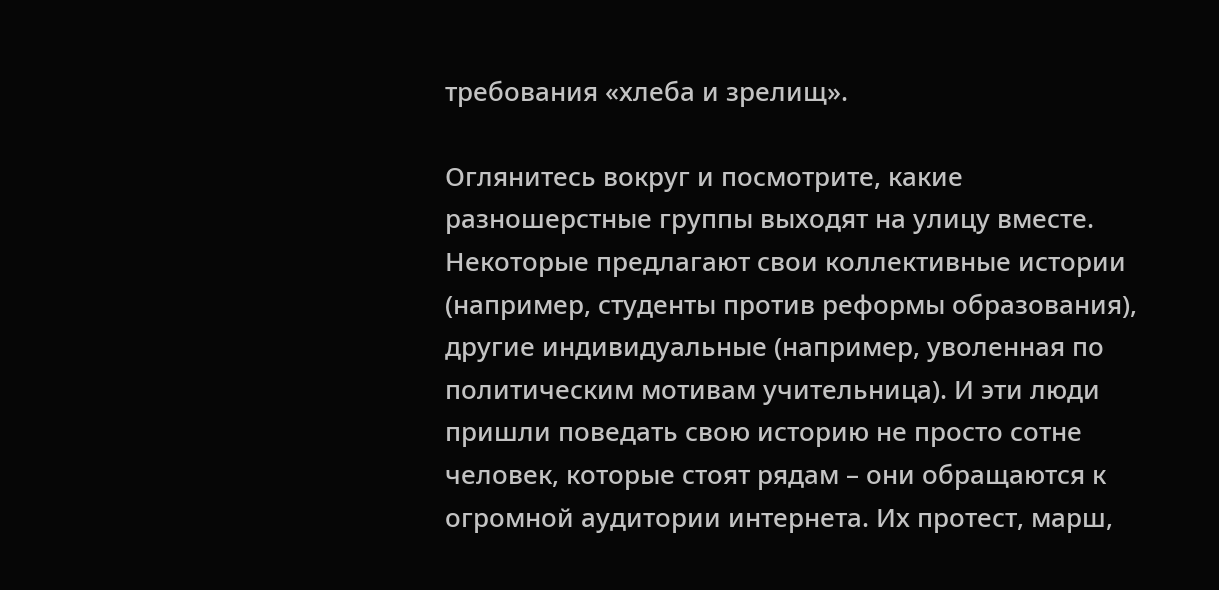требования «хлеба и зрелищ».

Оглянитесь вокруг и посмотрите, какие разношерстные группы выходят на улицу вместе. Некоторые предлагают свои коллективные истории (например, студенты против реформы образования), другие индивидуальные (например, уволенная по политическим мотивам учительница). И эти люди пришли поведать свою историю не просто сотне человек, которые стоят рядам – они обращаются к огромной аудитории интернета. Их протест, марш,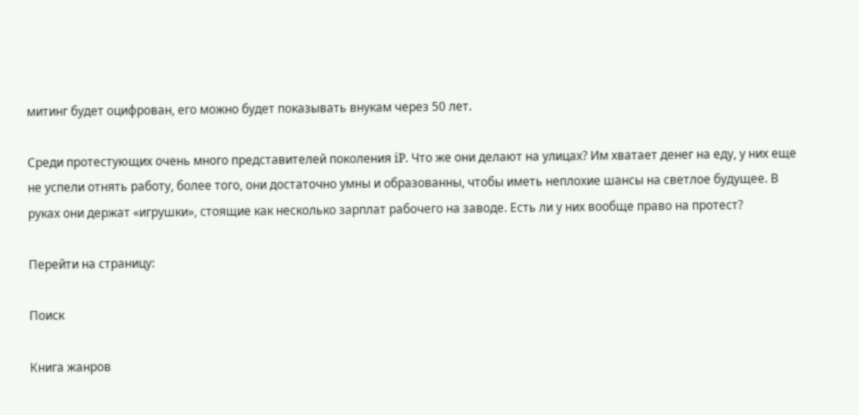митинг будет оцифрован, его можно будет показывать внукам через 50 лет.

Среди протестующих очень много представителей поколения iP. Что же они делают на улицах? Им хватает денег на еду, у них еще не успели отнять работу, более того, они достаточно умны и образованны, чтобы иметь неплохие шансы на светлое будущее. В руках они держат «игрушки», стоящие как несколько зарплат рабочего на заводе. Есть ли у них вообще право на протест?

Перейти на страницу:

Поиск

Книга жанров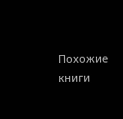Похожие книги